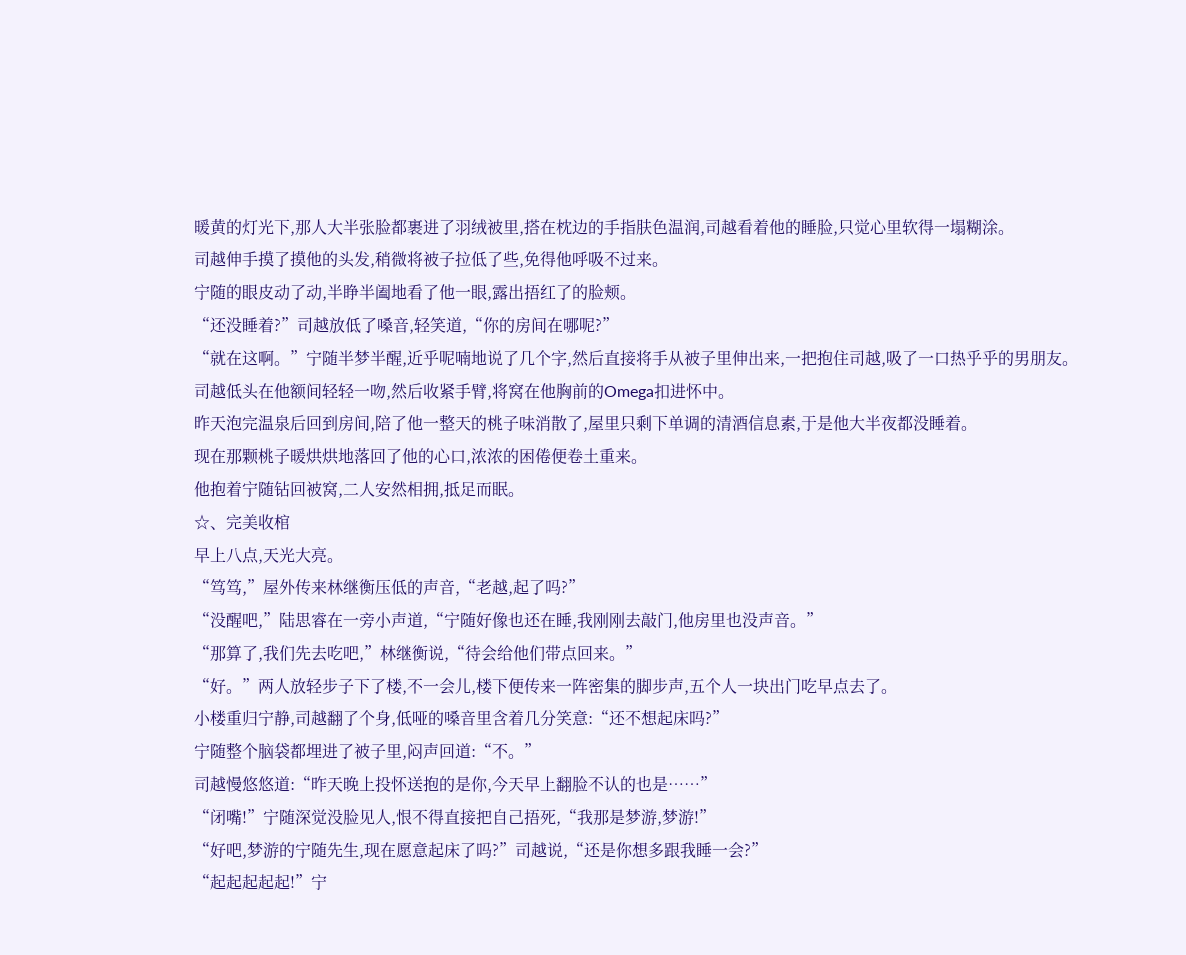暖黄的灯光下,那人大半张脸都裹进了羽绒被里,搭在枕边的手指肤色温润,司越看着他的睡脸,只觉心里软得一塌糊涂。
司越伸手摸了摸他的头发,稍微将被子拉低了些,免得他呼吸不过来。
宁随的眼皮动了动,半睁半阖地看了他一眼,露出捂红了的脸颊。
“还没睡着?”司越放低了嗓音,轻笑道,“你的房间在哪呢?”
“就在这啊。”宁随半梦半醒,近乎呢喃地说了几个字,然后直接将手从被子里伸出来,一把抱住司越,吸了一口热乎乎的男朋友。
司越低头在他额间轻轻一吻,然后收紧手臂,将窝在他胸前的Omega扣进怀中。
昨天泡完温泉后回到房间,陪了他一整天的桃子味消散了,屋里只剩下单调的清酒信息素,于是他大半夜都没睡着。
现在那颗桃子暖烘烘地落回了他的心口,浓浓的困倦便卷土重来。
他抱着宁随钻回被窝,二人安然相拥,抵足而眠。
☆、完美收棺
早上八点,天光大亮。
“笃笃,”屋外传来林继衡压低的声音,“老越,起了吗?”
“没醒吧,”陆思睿在一旁小声道,“宁随好像也还在睡,我刚刚去敲门,他房里也没声音。”
“那算了,我们先去吃吧,”林继衡说,“待会给他们带点回来。”
“好。”两人放轻步子下了楼,不一会儿,楼下便传来一阵密集的脚步声,五个人一块出门吃早点去了。
小楼重归宁静,司越翻了个身,低哑的嗓音里含着几分笑意:“还不想起床吗?”
宁随整个脑袋都埋进了被子里,闷声回道:“不。”
司越慢悠悠道:“昨天晚上投怀送抱的是你,今天早上翻脸不认的也是……”
“闭嘴!”宁随深觉没脸见人,恨不得直接把自己捂死,“我那是梦游,梦游!”
“好吧,梦游的宁随先生,现在愿意起床了吗?”司越说,“还是你想多跟我睡一会?”
“起起起起起!”宁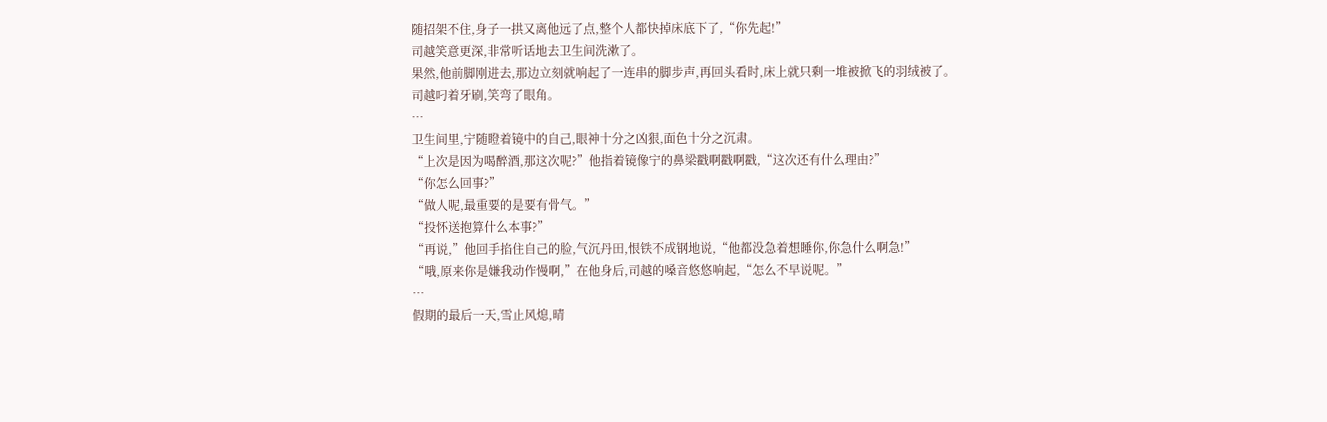随招架不住,身子一拱又离他远了点,整个人都快掉床底下了,“你先起!”
司越笑意更深,非常听话地去卫生间洗漱了。
果然,他前脚刚进去,那边立刻就响起了一连串的脚步声,再回头看时,床上就只剩一堆被掀飞的羽绒被了。
司越叼着牙刷,笑弯了眼角。
…
卫生间里,宁随瞪着镜中的自己,眼神十分之凶狠,面色十分之沉肃。
“上次是因为喝醉酒,那这次呢?”他指着镜像宁的鼻梁戳啊戳啊戳,“这次还有什么理由?”
“你怎么回事?”
“做人呢,最重要的是要有骨气。”
“投怀送抱算什么本事?”
“再说,”他回手掐住自己的脸,气沉丹田,恨铁不成钢地说,“他都没急着想睡你,你急什么啊急!”
“哦,原来你是嫌我动作慢啊,”在他身后,司越的嗓音悠悠响起,“怎么不早说呢。”
…
假期的最后一天,雪止风熄,晴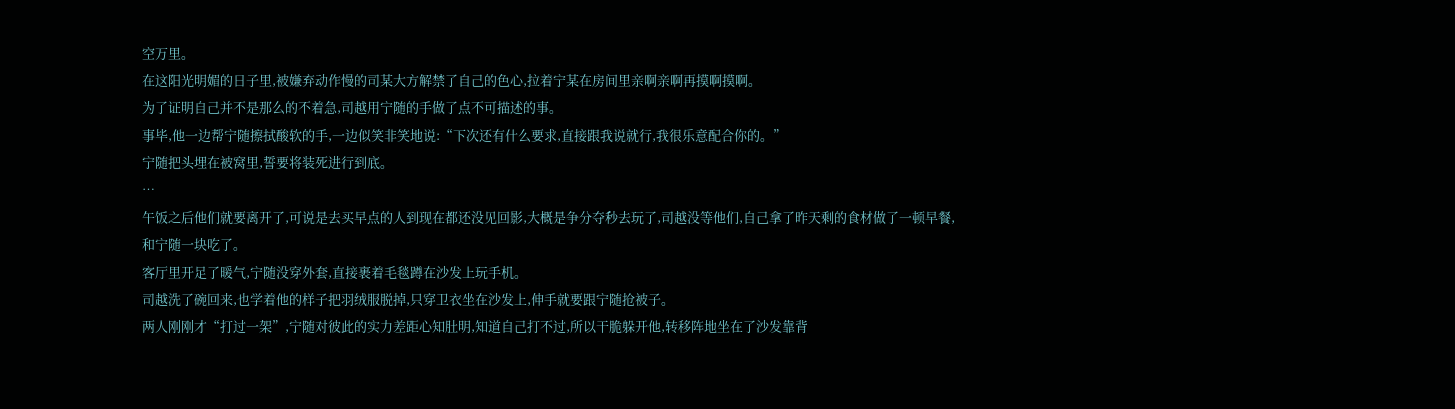空万里。
在这阳光明媚的日子里,被嫌弃动作慢的司某大方解禁了自己的色心,拉着宁某在房间里亲啊亲啊再摸啊摸啊。
为了证明自己并不是那么的不着急,司越用宁随的手做了点不可描述的事。
事毕,他一边帮宁随擦拭酸软的手,一边似笑非笑地说:“下次还有什么要求,直接跟我说就行,我很乐意配合你的。”
宁随把头埋在被窝里,誓要将装死进行到底。
…
午饭之后他们就要离开了,可说是去买早点的人到现在都还没见回影,大概是争分夺秒去玩了,司越没等他们,自己拿了昨天剩的食材做了一顿早餐,和宁随一块吃了。
客厅里开足了暖气,宁随没穿外套,直接裹着毛毯蹲在沙发上玩手机。
司越洗了碗回来,也学着他的样子把羽绒服脱掉,只穿卫衣坐在沙发上,伸手就要跟宁随抢被子。
两人刚刚才“打过一架”,宁随对彼此的实力差距心知肚明,知道自己打不过,所以干脆躲开他,转移阵地坐在了沙发靠背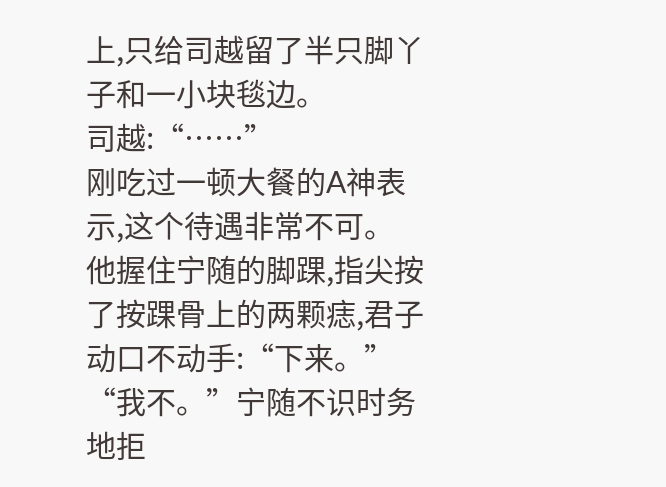上,只给司越留了半只脚丫子和一小块毯边。
司越:“……”
刚吃过一顿大餐的A神表示,这个待遇非常不可。
他握住宁随的脚踝,指尖按了按踝骨上的两颗痣,君子动口不动手:“下来。”
“我不。”宁随不识时务地拒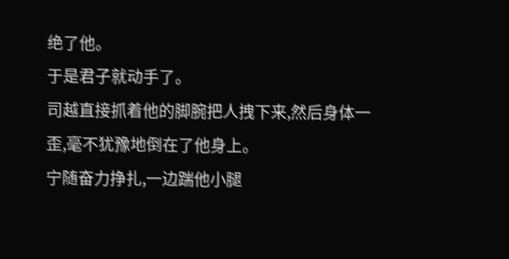绝了他。
于是君子就动手了。
司越直接抓着他的脚腕把人拽下来,然后身体一歪,毫不犹豫地倒在了他身上。
宁随奋力挣扎,一边踹他小腿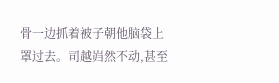骨一边抓着被子朝他脑袋上罩过去。司越岿然不动,甚至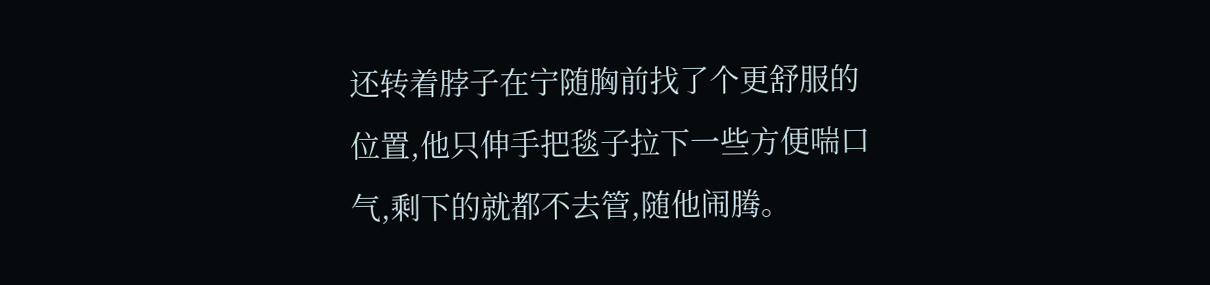还转着脖子在宁随胸前找了个更舒服的位置,他只伸手把毯子拉下一些方便喘口气,剩下的就都不去管,随他闹腾。